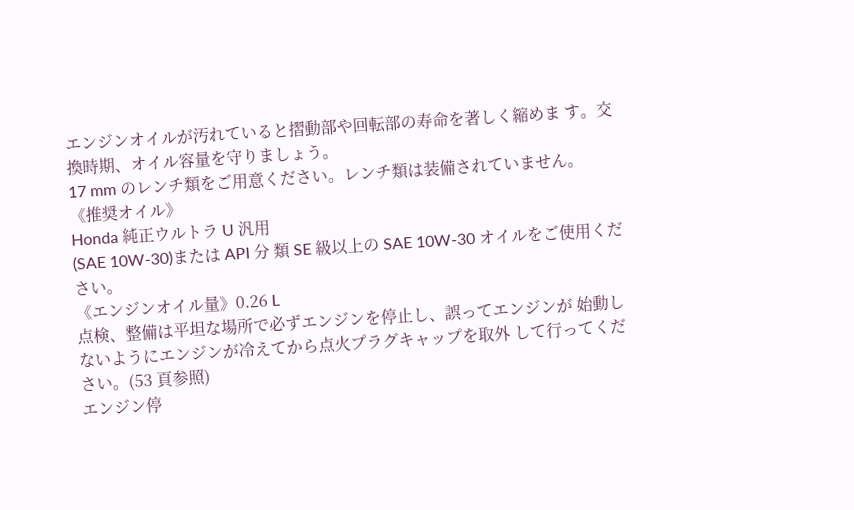エンジンオイルが汚れていると摺動部や回転部の寿命を著しく縮めま す。交換時期、オイル容量を守りましょう。
17 mm のレンチ類をご用意ください。レンチ類は装備されていません。
《推奨オイル》
Honda 純正ウルトラ U 汎用
(SAE 10W-30)または API 分 類 SE 級以上の SAE 10W-30 オイルをご使用ください。
《エンジンオイル量》0.26 L
点検、整備は平坦な場所で必ずエンジンを停止し、誤ってエンジンが 始動しないようにエンジンが冷えてから点火プラグキャップを取外 して行ってください。(53 頁参照)
エンジン停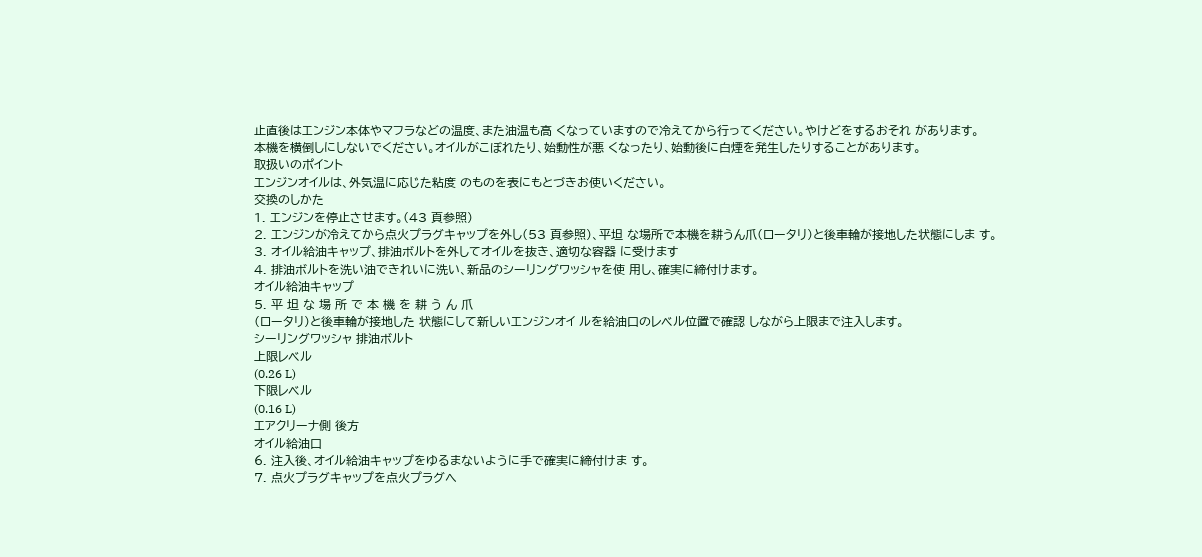止直後はエンジン本体やマフラなどの温度、また油温も高 くなっていますので冷えてから行ってください。やけどをするおそれ があります。
本機を横倒しにしないでください。オイルがこぼれたり、始動性が悪 くなったり、始動後に白煙を発生したりすることがあります。
取扱いのポイント
エンジンオイルは、外気温に応じた粘度 のものを表にもとづきお使いください。
交換のしかた
1. エンジンを停止させます。(43 頁参照)
2. エンジンが冷えてから点火プラグキャップを外し(53 頁参照)、平坦 な場所で本機を耕うん爪(ロータリ)と後車輪が接地した状態にしま す。
3. オイル給油キャップ、排油ボルトを外してオイルを抜き、適切な容器 に受けます
4. 排油ボルトを洗い油できれいに洗い、新品のシーリングワッシャを使 用し、確実に締付けます。
オイル給油キャップ
5. 平 坦 な 場 所 で 本 機 を 耕 う ん 爪
(ロータリ)と後車輪が接地した 状態にして新しいエンジンオイ ルを給油口のレベル位置で確認 しながら上限まで注入します。
シーリングワッシャ 排油ボルト
上限レベル
(0.26 L)
下限レベル
(0.16 L)
エアクリーナ側 後方
オイル給油口
6. 注入後、オイル給油キャップをゆるまないように手で確実に締付けま す。
7. 点火プラグキャップを点火プラグへ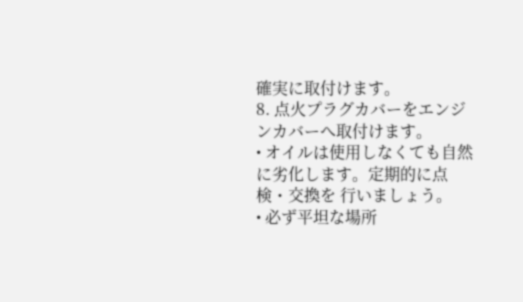確実に取付けます。
8. 点火プラグカバーをエンジンカバーへ取付けます。
• オイルは使用しなくても自然に劣化します。定期的に点検・交換を 行いましょう。
• 必ず平坦な場所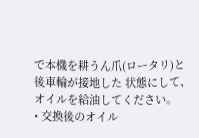で本機を耕うん爪(ロータリ)と後車輪が接地した 状態にして、オイルを給油してください。
• 交換後のオイル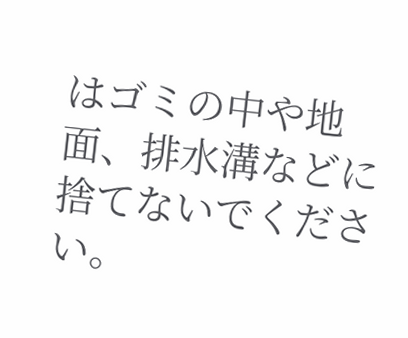はゴミの中や地面、排水溝などに捨てないでくださ い。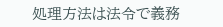処理方法は法令で義務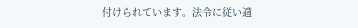付けられています。法令に従い適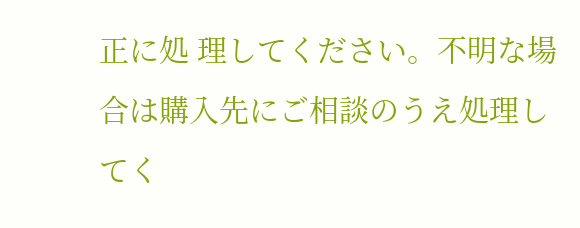正に処 理してください。不明な場合は購入先にご相談のうえ処理してく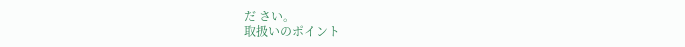だ さい。
取扱いのポイント